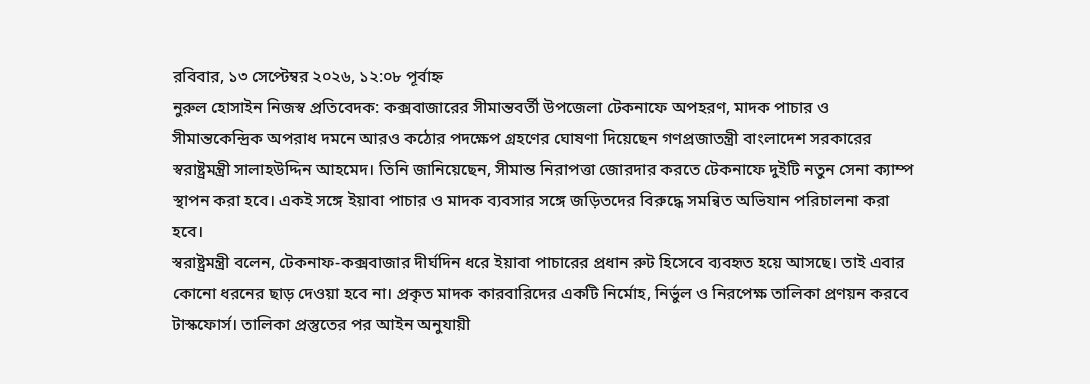রবিবার, ১৩ সেপ্টেম্বর ২০২৬, ১২:০৮ পূর্বাহ্ন
নুরুল হোসাইন নিজস্ব প্রতিবেদক: কক্সবাজারের সীমান্তবর্তী উপজেলা টেকনাফে অপহরণ, মাদক পাচার ও সীমান্তকেন্দ্রিক অপরাধ দমনে আরও কঠোর পদক্ষেপ গ্রহণের ঘোষণা দিয়েছেন গণপ্রজাতন্ত্রী বাংলাদেশ সরকারের স্বরাষ্ট্রমন্ত্রী সালাহউদ্দিন আহমেদ। তিনি জানিয়েছেন, সীমান্ত নিরাপত্তা জোরদার করতে টেকনাফে দুইটি নতুন সেনা ক্যাম্প স্থাপন করা হবে। একই সঙ্গে ইয়াবা পাচার ও মাদক ব্যবসার সঙ্গে জড়িতদের বিরুদ্ধে সমন্বিত অভিযান পরিচালনা করা হবে।
স্বরাষ্ট্রমন্ত্রী বলেন, টেকনাফ-কক্সবাজার দীর্ঘদিন ধরে ইয়াবা পাচারের প্রধান রুট হিসেবে ব্যবহৃত হয়ে আসছে। তাই এবার কোনো ধরনের ছাড় দেওয়া হবে না। প্রকৃত মাদক কারবারিদের একটি নির্মোহ, নির্ভুল ও নিরপেক্ষ তালিকা প্রণয়ন করবে টাস্কফোর্স। তালিকা প্রস্তুতের পর আইন অনুযায়ী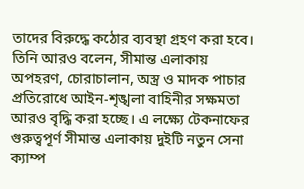তাদের বিরুদ্ধে কঠোর ব্যবস্থা গ্রহণ করা হবে। তিনি আরও বলেন, সীমান্ত এলাকায় অপহরণ, চোরাচালান, অস্ত্র ও মাদক পাচার প্রতিরোধে আইন-শৃঙ্খলা বাহিনীর সক্ষমতা আরও বৃদ্ধি করা হচ্ছে। এ লক্ষ্যে টেকনাফের গুরুত্বপূর্ণ সীমান্ত এলাকায় দুইটি নতুন সেনা ক্যাম্প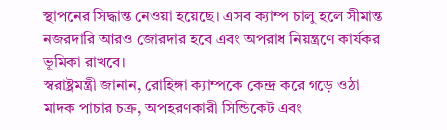স্থাপনের সিদ্ধান্ত নেওয়া হয়েছে। এসব ক্যাম্প চালু হলে সীমান্ত নজরদারি আরও জোরদার হবে এবং অপরাধ নিয়ন্ত্রণে কার্যকর ভূমিকা রাখবে।
স্বরাষ্ট্রমন্ত্রী জানান, রোহিঙ্গা ক্যাম্পকে কেন্দ্র করে গড়ে ওঠা মাদক পাচার চক্র, অপহরণকারী সিন্ডিকেট এবং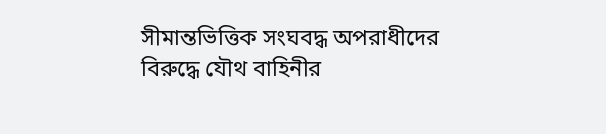সীমান্তভিত্তিক সংঘবদ্ধ অপরাধীদের বিরুদ্ধে যৌথ বাহিনীর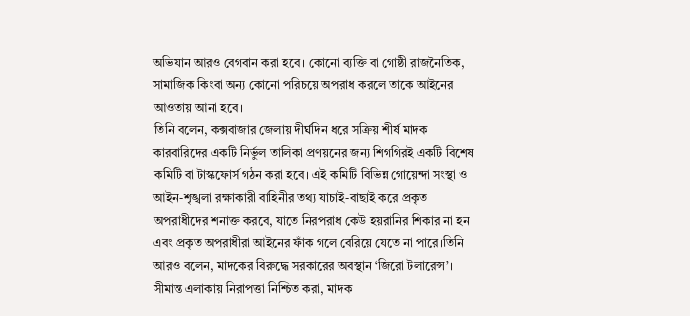অভিযান আরও বেগবান করা হবে। কোনো ব্যক্তি বা গোষ্ঠী রাজনৈতিক, সামাজিক কিংবা অন্য কোনো পরিচয়ে অপরাধ করলে তাকে আইনের আওতায় আনা হবে।
তিনি বলেন, কক্সবাজার জেলায় দীর্ঘদিন ধরে সক্রিয় শীর্ষ মাদক কারবারিদের একটি নির্ভুল তালিকা প্রণয়নের জন্য শিগগিরই একটি বিশেষ কমিটি বা টাস্কফোর্স গঠন করা হবে। এই কমিটি বিভিন্ন গোয়েন্দা সংস্থা ও আইন-শৃঙ্খলা রক্ষাকারী বাহিনীর তথ্য যাচাই-বাছাই করে প্রকৃত অপরাধীদের শনাক্ত করবে, যাতে নিরপরাধ কেউ হয়রানির শিকার না হন এবং প্রকৃত অপরাধীরা আইনের ফাঁক গলে বেরিয়ে যেতে না পারে।তিনি আরও বলেন, মাদকের বিরুদ্ধে সরকারের অবস্থান ‘জিরো টলারেন্স’। সীমান্ত এলাকায় নিরাপত্তা নিশ্চিত করা, মাদক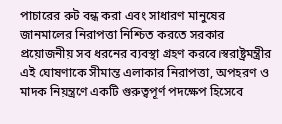পাচারের রুট বন্ধ করা এবং সাধারণ মানুষের জানমালের নিরাপত্তা নিশ্চিত করতে সরকার প্রয়োজনীয় সব ধরনের ব্যবস্থা গ্রহণ করবে।স্বরাষ্ট্রমন্ত্রীর এই ঘোষণাকে সীমান্ত এলাকার নিরাপত্তা, অপহরণ ও মাদক নিয়ন্ত্রণে একটি গুরুত্বপূর্ণ পদক্ষেপ হিসেবে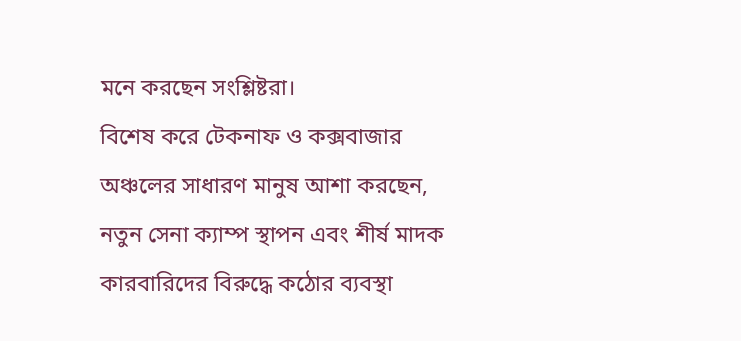মনে করছেন সংশ্লিষ্টরা।
বিশেষ করে টেকনাফ ও কক্সবাজার অঞ্চলের সাধারণ মানুষ আশা করছেন, নতুন সেনা ক্যাম্প স্থাপন এবং শীর্ষ মাদক কারবারিদের বিরুদ্ধে কঠোর ব্যবস্থা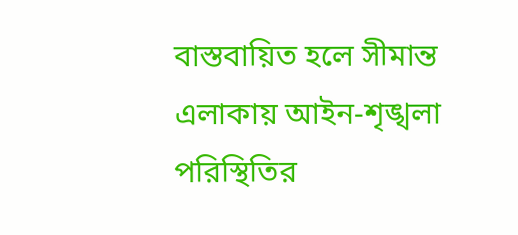বাস্তবায়িত হলে সীমান্ত এলাকায় আইন-শৃঙ্খলা পরিস্থিতির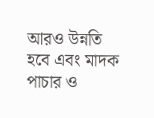আরও উন্নতি হবে এবং মাদক পাচার ও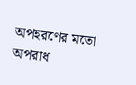অপহরণের মতো অপরাধ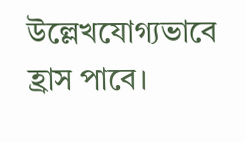উল্লেখযোগ্যভাবে হ্রাস পাবে।